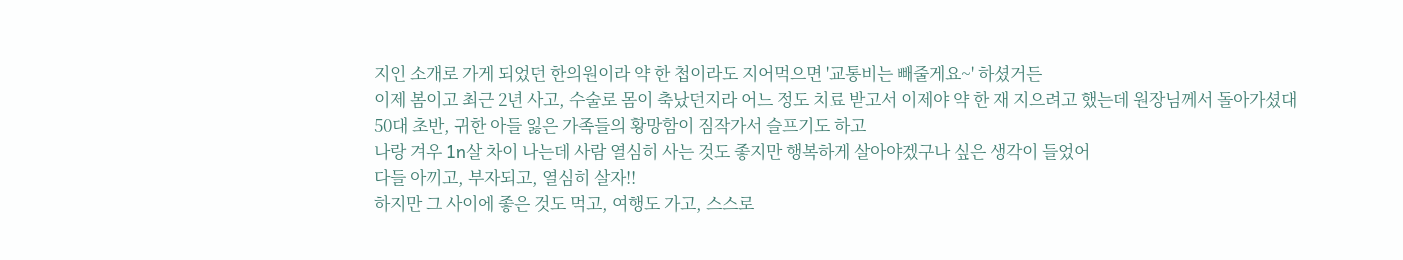지인 소개로 가게 되었던 한의원이라 약 한 첩이라도 지어먹으면 '교통비는 빼줄게요~' 하셨거든
이제 봄이고 최근 2년 사고, 수술로 몸이 축났던지라 어느 정도 치료 받고서 이제야 약 한 재 지으려고 했는데 원장님께서 돌아가셨대
50대 초반, 귀한 아들 잃은 가족들의 황망함이 짐작가서 슬프기도 하고
나랑 겨우 1n살 차이 나는데 사람 열심히 사는 것도 좋지만 행복하게 살아야겠구나 싶은 생각이 들었어
다들 아끼고, 부자되고, 열심히 살자!!
하지만 그 사이에 좋은 것도 먹고, 여행도 가고, 스스로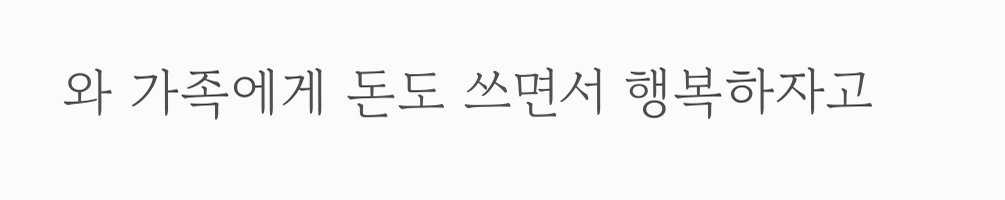와 가족에게 돈도 쓰면서 행복하자고